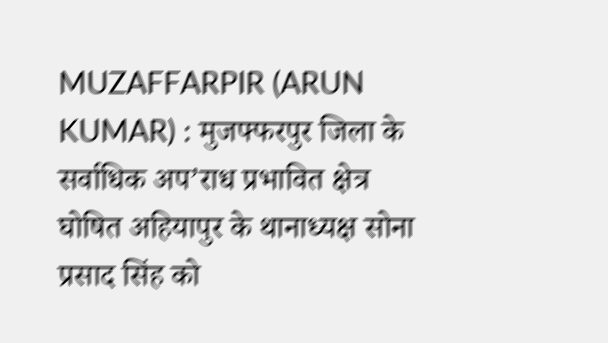MUZAFFARPIR (ARUN KUMAR) : मुजफ्फरपुर जिला के सर्वाधिक अप’राध प्रभावित क्षेत्र घोषित अहियापुर के थानाध्यक्ष सोना प्रसाद सिंह को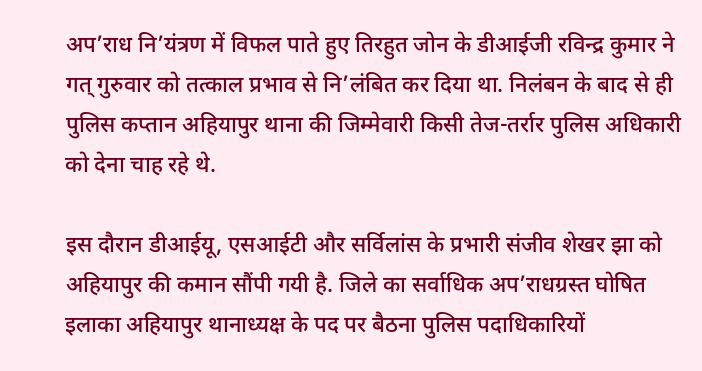अप’राध नि’यंत्रण में विफल पाते हुए तिरहुत जोन के डीआईजी रविन्द्र कुमार ने गत् गुरुवार को तत्काल प्रभाव से नि’लंबित कर दिया था. निलंबन के बाद से ही पुलिस कप्तान अहियापुर थाना की जिम्मेवारी किसी तेज-तर्रार पुलिस अधिकारी को देना चाह रहे थे.

इस दौरान डीआईयू, एसआईटी और सर्विलांस के प्रभारी संजीव शेखर झा को अहियापुर की कमान सौंपी गयी है. जिले का सर्वाधिक अप’राधग्रस्त घोषित इलाका अहियापुर थानाध्यक्ष के पद पर बैठना पुलिस पदाधिकारियों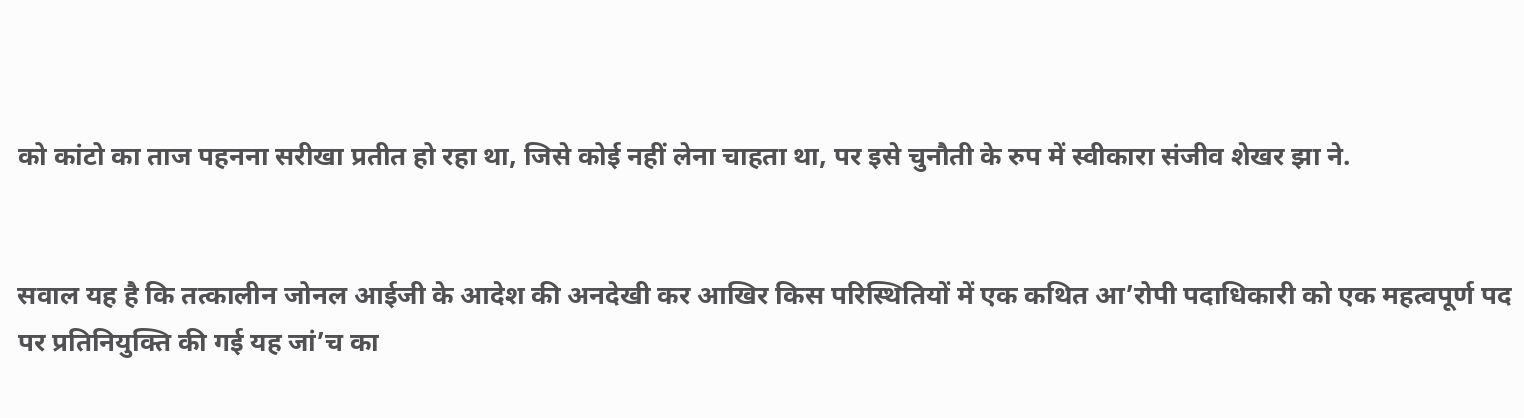को कांटो का ताज पहनना सरीखा प्रतीत हो रहा था, जिसे कोई नहीं लेना चाहता था, पर इसे चुनौती के रुप में स्वीकारा संजीव शेखर झा ने.


सवाल यह है कि तत्कालीन जोनल आईजी के आदेश की अनदेखी कर आखिर किस परिस्थितियों में एक कथित आ’रोपी पदाधिकारी को एक महत्वपूर्ण पद पर प्रतिनियुक्ति की गई यह जां’च का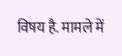विषय है. मामले में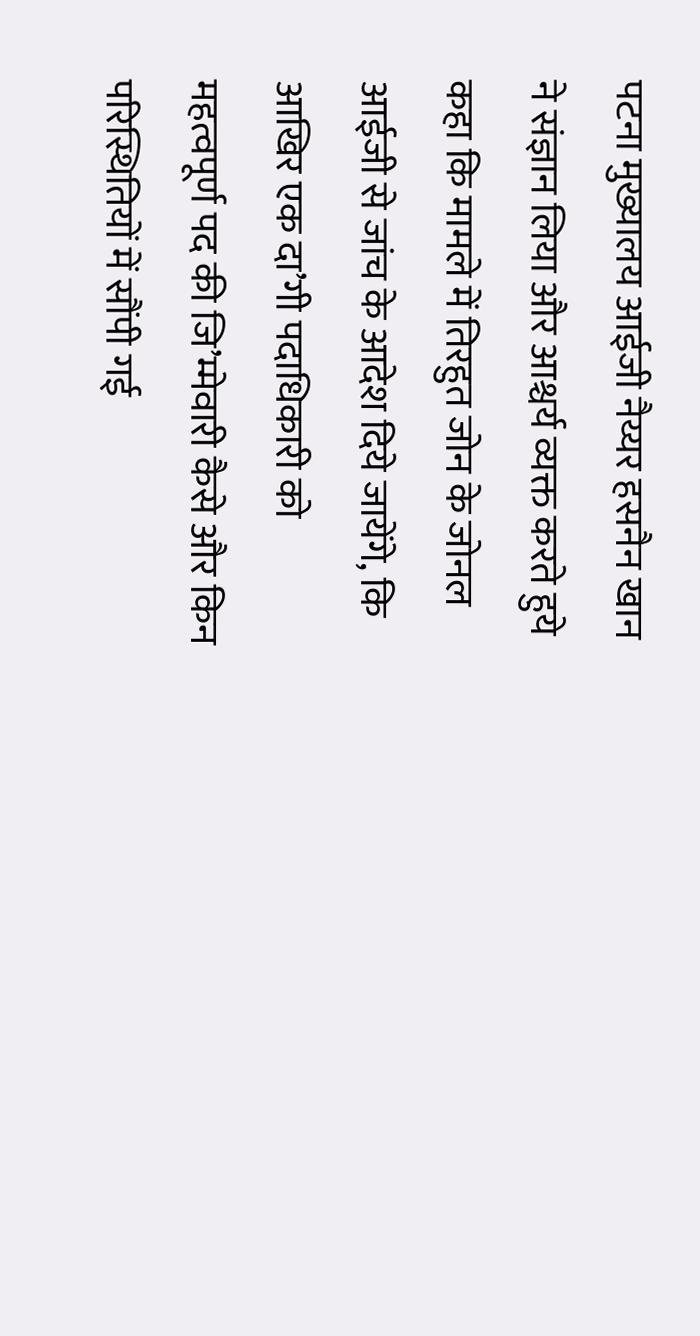पटना मुख्यालय आईजी नैय्यर हसनैन खान ने संज्ञान लिया और आश्चर्य व्यक्त करते हुये कहा कि मामले में तिरहुत जोन के जोनल आईजी से जांच के आदेश दिये जायेंगे, कि आखिर एक दा’गी पदाधिकारी को महत्वपूर्ण पद की जि’म्मेवारी कैसे और किन परिस्थितियों में सौंपी गई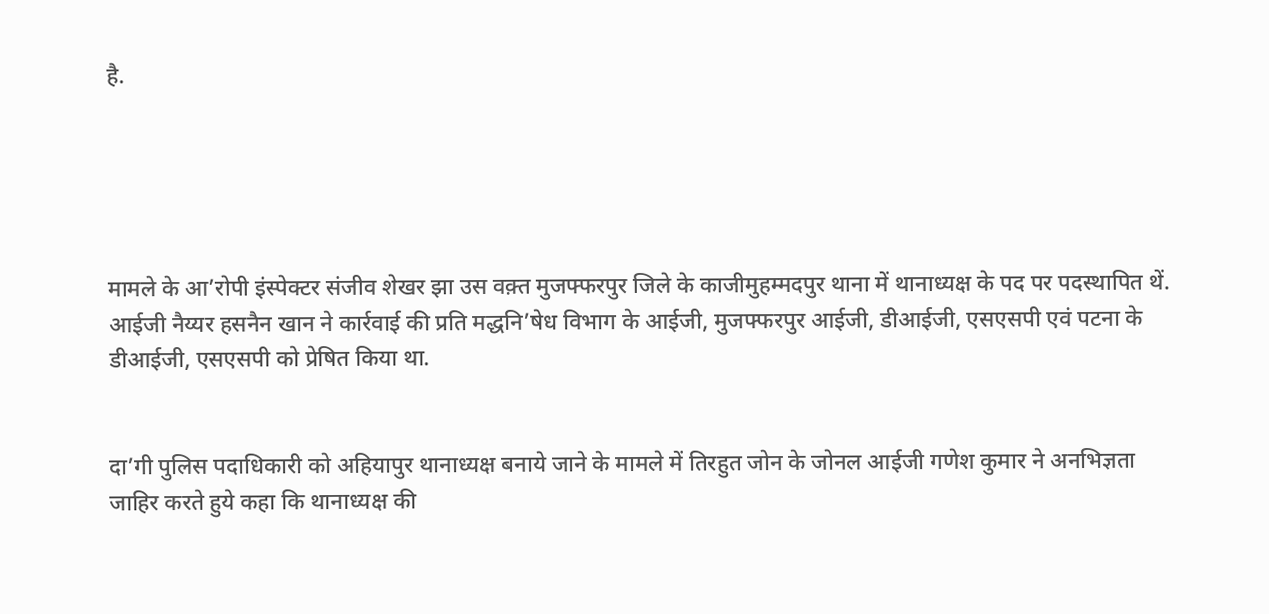है.





मामले के आ’रोपी इंस्पेक्टर संजीव शेखर झा उस वक़्त मुजफ्फरपुर जिले के काजीमुहम्मदपुर थाना में थानाध्यक्ष के पद पर पदस्थापित थें. आईजी नैय्यर हसनैन खान ने कार्रवाई की प्रति मद्धनि’षेध विभाग के आईजी, मुजफ्फरपुर आईजी, डीआईजी, एसएसपी एवं पटना के डीआईजी, एसएसपी को प्रेषित किया था.


दा’गी पुलिस पदाधिकारी को अहियापुर थानाध्यक्ष बनाये जाने के मामले में तिरहुत जोन के जोनल आईजी गणेश कुमार ने अनभिज्ञता जाहिर करते हुये कहा कि थानाध्यक्ष की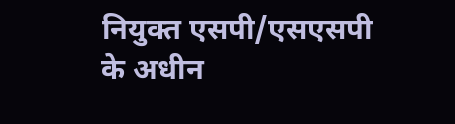नियुक्त एसपी/एसएसपी के अधीन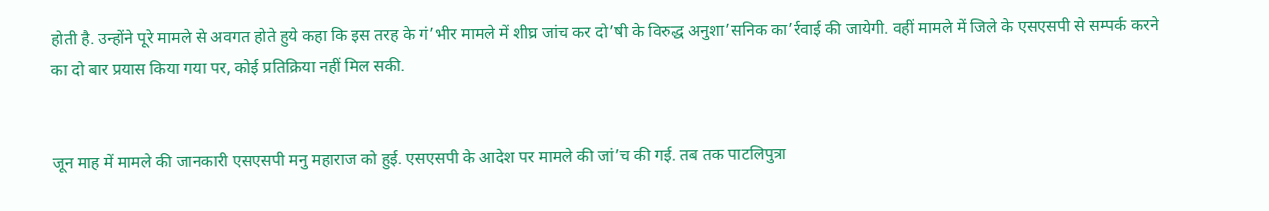होती है. उन्होंने पूरे मामले से अवगत होते हुये कहा कि इस तरह के गं’भीर मामले में शीघ्र जांच कर दो’षी के विरुद्ध अनुशा’सनिक का’र्रवाई की जायेगी. वहीं मामले में जिले के एसएसपी से सम्पर्क करने का दो बार प्रयास किया गया पर, कोई प्रतिक्रिया नहीं मिल सकी.


जून माह में मामले की जानकारी एसएसपी मनु महाराज को हुई. एसएसपी के आदेश पर मामले की जां’च की गई. तब तक पाटलिपुत्रा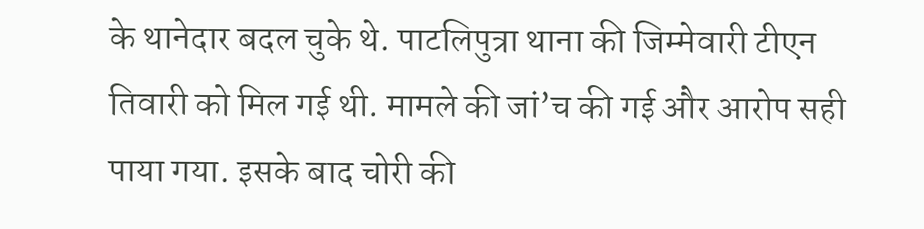के थानेदार बदल चुके थे. पाटलिपुत्रा थाना की जिम्मेवारी टीएन तिवारी को मिल गई थी. मामले की जां’च की गई और आरोप सही पाया गया. इसके बाद चोरी की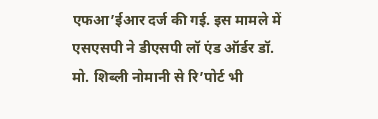एफआ’ईआर दर्ज की गई. इस मामले में एसएसपी ने डीएसपी लॉ एंड ऑर्डर डॉ. मो. शिब्ली नोमानी से रि’पोर्ट भी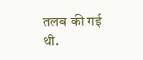तलब की गई थी.